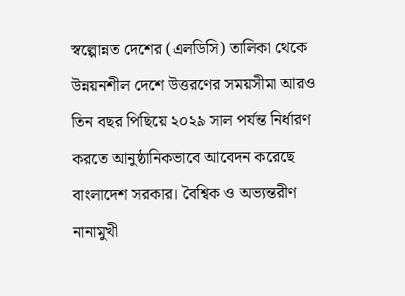স্বল্পোন্নত দেশের (এলডিসি) তালিকা থেকে উন্নয়নশীল দেশে উত্তরণের সময়সীমা আরও তিন বছর পিছিয়ে ২০২৯ সাল পর্যন্ত নির্ধারণ করতে আনুষ্ঠানিকভাবে আবেদন করেছে বাংলাদেশ সরকার। বৈশ্বিক ও অভ্যন্তরীণ নানামুখী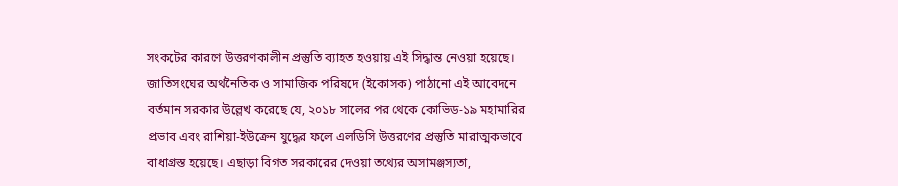সংকটের কারণে উত্তরণকালীন প্রস্তুতি ব্যাহত হওয়ায় এই সিদ্ধান্ত নেওয়া হয়েছে।
জাতিসংঘের অর্থনৈতিক ও সামাজিক পরিষদে (ইকোসক) পাঠানো এই আবেদনে বর্তমান সরকার উল্লেখ করেছে যে, ২০১৮ সালের পর থেকে কোভিড-১৯ মহামারির প্রভাব এবং রাশিয়া-ইউক্রেন যুদ্ধের ফলে এলডিসি উত্তরণের প্রস্তুতি মারাত্মকভাবে বাধাগ্রস্ত হয়েছে। এছাড়া বিগত সরকারের দেওয়া তথ্যের অসামঞ্জস্যতা,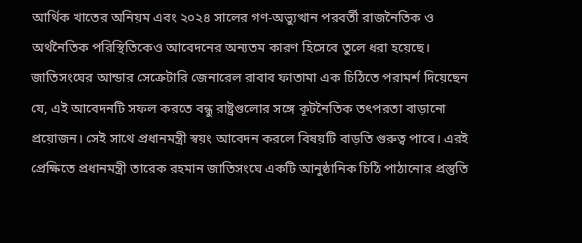আর্থিক খাতের অনিয়ম এবং ২০২৪ সালের গণ-অভ্যুত্থান পরবর্তী রাজনৈতিক ও অর্থনৈতিক পরিস্থিতিকেও আবেদনের অন্যতম কারণ হিসেবে তুলে ধরা হয়েছে।
জাতিসংঘের আন্ডার সেক্রেটারি জেনারেল রাবাব ফাতামা এক চিঠিতে পরামর্শ দিয়েছেন যে, এই আবেদনটি সফল করতে বন্ধু রাষ্ট্রগুলোর সঙ্গে কূটনৈতিক তৎপরতা বাড়ানো প্রয়োজন। সেই সাথে প্রধানমন্ত্রী স্বয়ং আবেদন করলে বিষয়টি বাড়তি গুরুত্ব পাবে। এরই প্রেক্ষিতে প্রধানমন্ত্রী তারেক রহমান জাতিসংঘে একটি আনুষ্ঠানিক চিঠি পাঠানোর প্রস্তুতি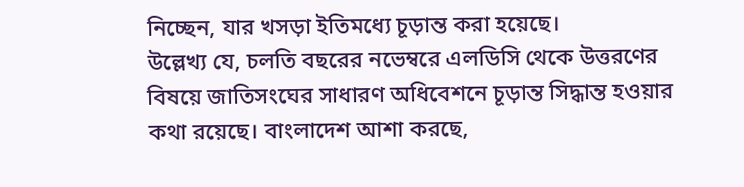নিচ্ছেন, যার খসড়া ইতিমধ্যে চূড়ান্ত করা হয়েছে।
উল্লেখ্য যে, চলতি বছরের নভেম্বরে এলডিসি থেকে উত্তরণের বিষয়ে জাতিসংঘের সাধারণ অধিবেশনে চূড়ান্ত সিদ্ধান্ত হওয়ার কথা রয়েছে। বাংলাদেশ আশা করছে,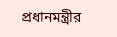প্রধানমন্ত্রীর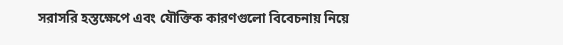সরাসরি হস্তক্ষেপে এবং যৌক্তিক কারণগুলো বিবেচনায় নিয়ে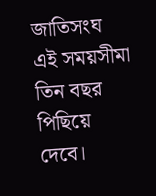জাতিসংঘ এই সময়সীমা তিন বছর পিছিয়ে দেবে।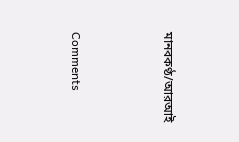মানবকণ্ঠ/আরআই




Comments